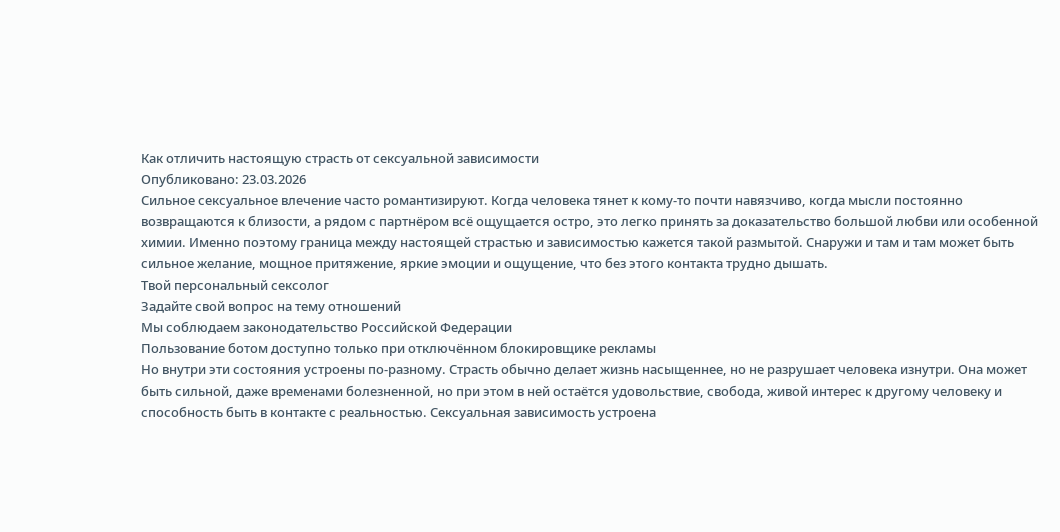Как отличить настоящую страсть от сексуальной зависимости
Опубликовано: 23.03.2026
Сильное сексуальное влечение часто романтизируют. Когда человека тянет к кому-то почти навязчиво, когда мысли постоянно возвращаются к близости, а рядом с партнёром всё ощущается остро, это легко принять за доказательство большой любви или особенной химии. Именно поэтому граница между настоящей страстью и зависимостью кажется такой размытой. Снаружи и там и там может быть сильное желание, мощное притяжение, яркие эмоции и ощущение, что без этого контакта трудно дышать.
Твой персональный сексолог
Задайте свой вопрос на тему отношений
Мы соблюдаем законодательство Российской Федерации
Пользование ботом доступно только при отключённом блокировщике рекламы
Но внутри эти состояния устроены по-разному. Страсть обычно делает жизнь насыщеннее, но не разрушает человека изнутри. Она может быть сильной, даже временами болезненной, но при этом в ней остаётся удовольствие, свобода, живой интерес к другому человеку и способность быть в контакте с реальностью. Сексуальная зависимость устроена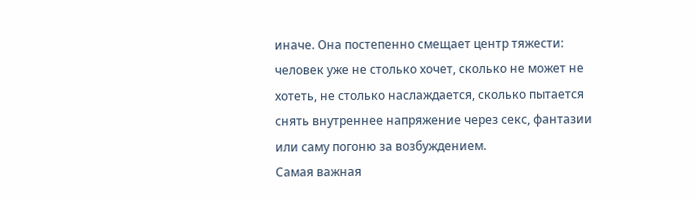иначе. Она постепенно смещает центр тяжести: человек уже не столько хочет, сколько не может не хотеть, не столько наслаждается, сколько пытается снять внутреннее напряжение через секс, фантазии или саму погоню за возбуждением.
Самая важная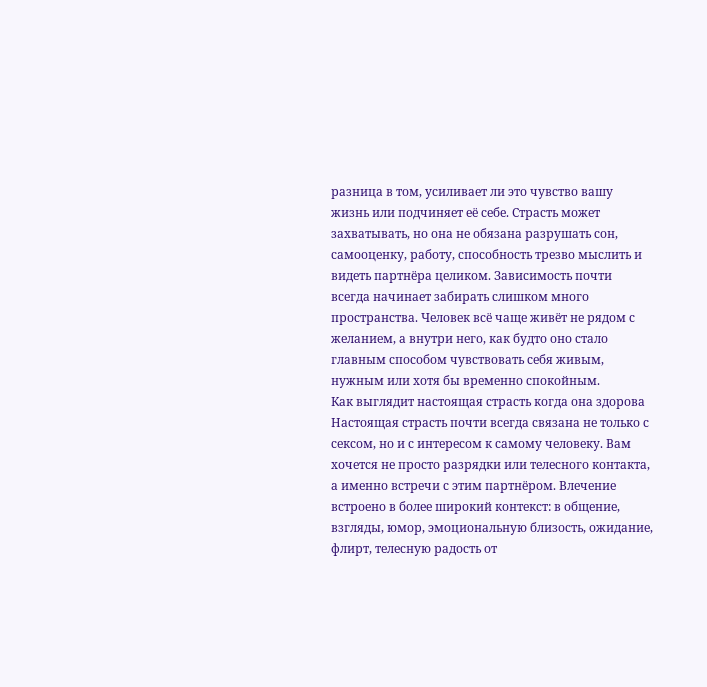разница в том, усиливает ли это чувство вашу жизнь или подчиняет её себе. Страсть может захватывать, но она не обязана разрушать сон, самооценку, работу, способность трезво мыслить и видеть партнёра целиком. Зависимость почти всегда начинает забирать слишком много пространства. Человек всё чаще живёт не рядом с желанием, а внутри него, как будто оно стало главным способом чувствовать себя живым, нужным или хотя бы временно спокойным.
Как выглядит настоящая страсть когда она здорова
Настоящая страсть почти всегда связана не только с сексом, но и с интересом к самому человеку. Вам хочется не просто разрядки или телесного контакта, а именно встречи с этим партнёром. Влечение встроено в более широкий контекст: в общение, взгляды, юмор, эмоциональную близость, ожидание, флирт, телесную радость от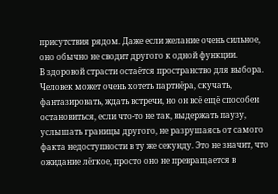присутствия рядом. Даже если желание очень сильное, оно обычно не сводит другого к одной функции.
В здоровой страсти остаётся пространство для выбора. Человек может очень хотеть партнёра, скучать, фантазировать, ждать встречи, но он всё ещё способен остановиться, если что-то не так, выдержать паузу, услышать границы другого, не разрушаясь от самого факта недоступности в ту же секунду. Это не значит, что ожидание лёгкое, просто оно не превращается в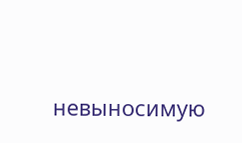невыносимую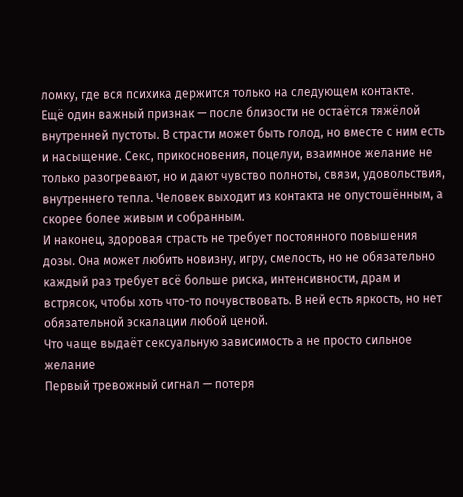ломку, где вся психика держится только на следующем контакте.
Ещё один важный признак — после близости не остаётся тяжёлой внутренней пустоты. В страсти может быть голод, но вместе с ним есть и насыщение. Секс, прикосновения, поцелуи, взаимное желание не только разогревают, но и дают чувство полноты, связи, удовольствия, внутреннего тепла. Человек выходит из контакта не опустошённым, а скорее более живым и собранным.
И наконец, здоровая страсть не требует постоянного повышения дозы. Она может любить новизну, игру, смелость, но не обязательно каждый раз требует всё больше риска, интенсивности, драм и встрясок, чтобы хоть что-то почувствовать. В ней есть яркость, но нет обязательной эскалации любой ценой.
Что чаще выдаёт сексуальную зависимость а не просто сильное желание
Первый тревожный сигнал — потеря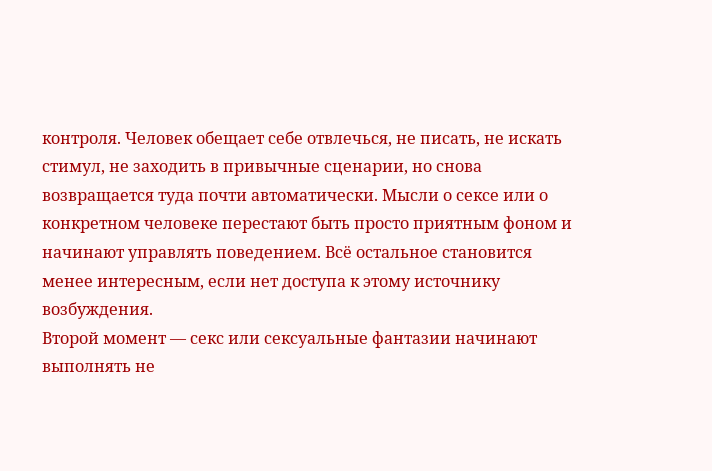контроля. Человек обещает себе отвлечься, не писать, не искать стимул, не заходить в привычные сценарии, но снова возвращается туда почти автоматически. Мысли о сексе или о конкретном человеке перестают быть просто приятным фоном и начинают управлять поведением. Всё остальное становится менее интересным, если нет доступа к этому источнику возбуждения.
Второй момент — секс или сексуальные фантазии начинают выполнять не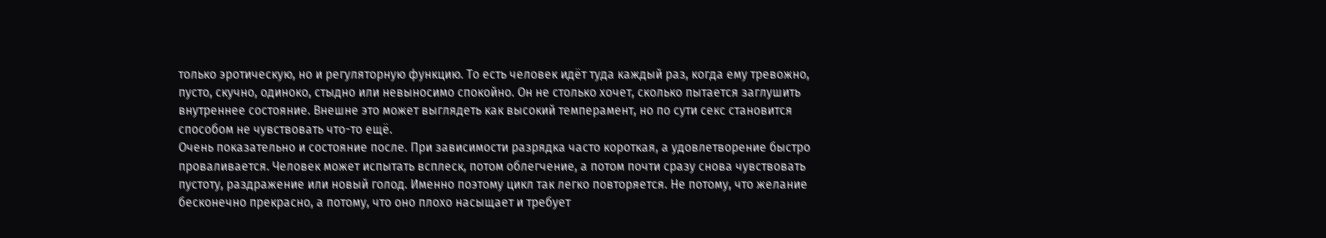только эротическую, но и регуляторную функцию. То есть человек идёт туда каждый раз, когда ему тревожно, пусто, скучно, одиноко, стыдно или невыносимо спокойно. Он не столько хочет, сколько пытается заглушить внутреннее состояние. Внешне это может выглядеть как высокий темперамент, но по сути секс становится способом не чувствовать что-то ещё.
Очень показательно и состояние после. При зависимости разрядка часто короткая, а удовлетворение быстро проваливается. Человек может испытать всплеск, потом облегчение, а потом почти сразу снова чувствовать пустоту, раздражение или новый голод. Именно поэтому цикл так легко повторяется. Не потому, что желание бесконечно прекрасно, а потому, что оно плохо насыщает и требует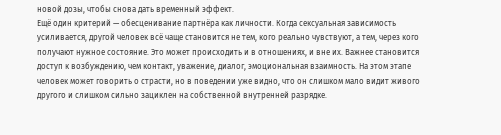новой дозы, чтобы снова дать временный эффект.
Ещё один критерий — обесценивание партнёра как личности. Когда сексуальная зависимость усиливается, другой человек всё чаще становится не тем, кого реально чувствуют, а тем, через кого получают нужное состояние. Это может происходить и в отношениях, и вне их. Важнее становится доступ к возбуждению, чем контакт, уважение, диалог, эмоциональная взаимность. На этом этапе человек может говорить о страсти, но в поведении уже видно, что он слишком мало видит живого другого и слишком сильно зациклен на собственной внутренней разрядке.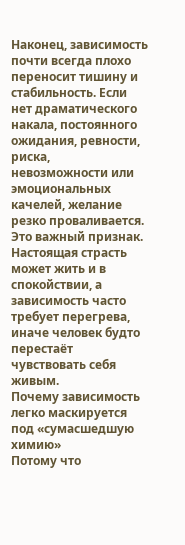Наконец, зависимость почти всегда плохо переносит тишину и стабильность. Если нет драматического накала, постоянного ожидания, ревности, риска, невозможности или эмоциональных качелей, желание резко проваливается. Это важный признак. Настоящая страсть может жить и в спокойствии, а зависимость часто требует перегрева, иначе человек будто перестаёт чувствовать себя живым.
Почему зависимость легко маскируется под «сумасшедшую химию»
Потому что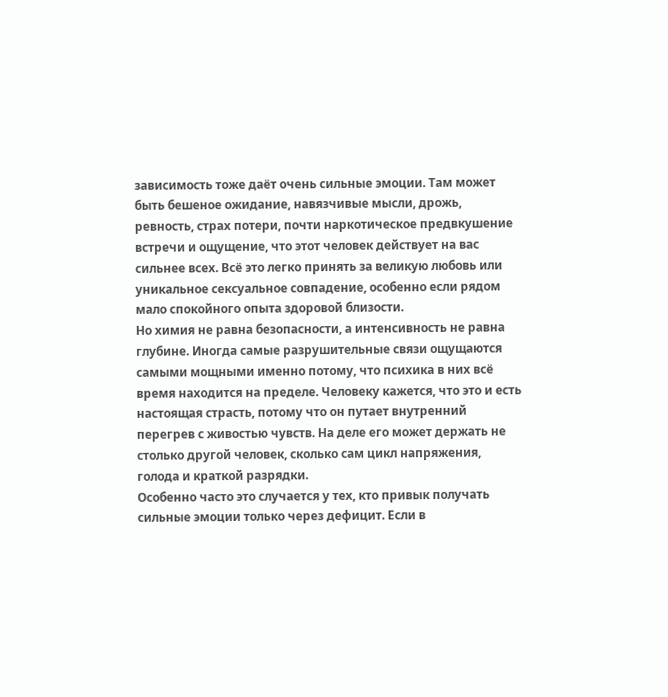зависимость тоже даёт очень сильные эмоции. Там может быть бешеное ожидание, навязчивые мысли, дрожь, ревность, страх потери, почти наркотическое предвкушение встречи и ощущение, что этот человек действует на вас сильнее всех. Всё это легко принять за великую любовь или уникальное сексуальное совпадение, особенно если рядом мало спокойного опыта здоровой близости.
Но химия не равна безопасности, а интенсивность не равна глубине. Иногда самые разрушительные связи ощущаются самыми мощными именно потому, что психика в них всё время находится на пределе. Человеку кажется, что это и есть настоящая страсть, потому что он путает внутренний перегрев с живостью чувств. На деле его может держать не столько другой человек, сколько сам цикл напряжения, голода и краткой разрядки.
Особенно часто это случается у тех, кто привык получать сильные эмоции только через дефицит. Если в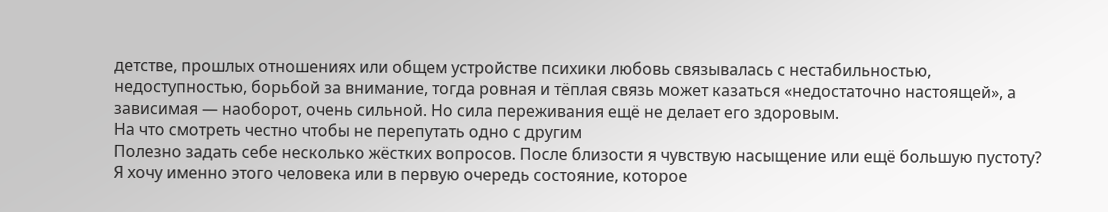детстве, прошлых отношениях или общем устройстве психики любовь связывалась с нестабильностью, недоступностью, борьбой за внимание, тогда ровная и тёплая связь может казаться «недостаточно настоящей», а зависимая — наоборот, очень сильной. Но сила переживания ещё не делает его здоровым.
На что смотреть честно чтобы не перепутать одно с другим
Полезно задать себе несколько жёстких вопросов. После близости я чувствую насыщение или ещё большую пустоту? Я хочу именно этого человека или в первую очередь состояние, которое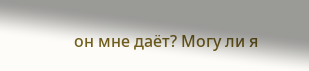он мне даёт? Могу ли я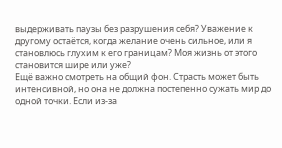выдерживать паузы без разрушения себя? Уважение к другому остаётся, когда желание очень сильное, или я становлюсь глухим к его границам? Моя жизнь от этого становится шире или уже?
Ещё важно смотреть на общий фон. Страсть может быть интенсивной, но она не должна постепенно сужать мир до одной точки. Если из-за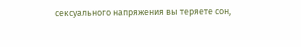сексуального напряжения вы теряете сон,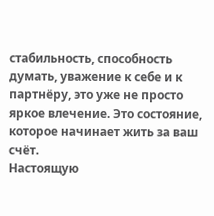стабильность, способность думать, уважение к себе и к партнёру, это уже не просто яркое влечение. Это состояние, которое начинает жить за ваш счёт.
Настоящую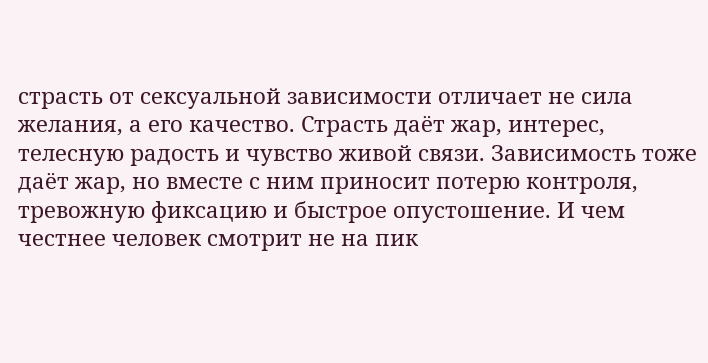страсть от сексуальной зависимости отличает не сила желания, а его качество. Страсть даёт жар, интерес, телесную радость и чувство живой связи. Зависимость тоже даёт жар, но вместе с ним приносит потерю контроля, тревожную фиксацию и быстрое опустошение. И чем честнее человек смотрит не на пик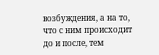возбуждения, а на то, что с ним происходит до и после, тем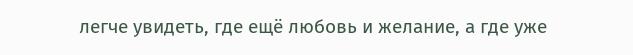легче увидеть, где ещё любовь и желание, а где уже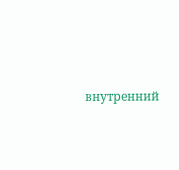внутренний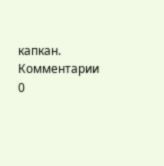капкан.
Комментарии
0